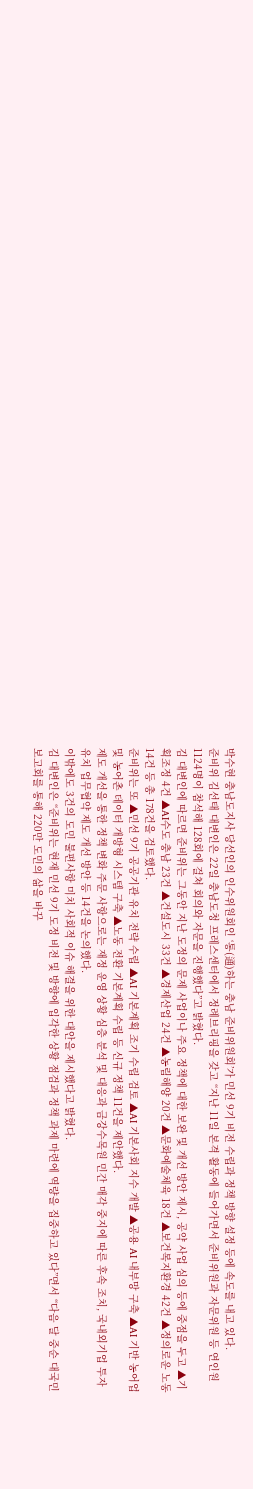박수현 충남도지사 당선인의 인수위원회인 ‘통(通)하는 충남 준비위원회’가 민선 9기 비전 수립과 정책 방향 설정 등에 속도를 내고 있다.
준비위 김선태 대변인은 22일 충남도청 프레스센터에서 정례브리핑을 갖고 “지난 11일 본격 활동에 들어가면서 준비위원과 자문위원 등 연인원 1124명이 참석해 128회에 걸쳐 회의와 자문을 진행했다”고 밝혔다.
김 대변인에 따르면 준비위는 그동안 지난 도정의 문제 사업이나 주요 정책에 대한 보완 및 개선 방안 제시, 공약 사업 심의 등에 중점을 두고 ▲기획조정 4건 ▲AI수도 충남 23건 ▲건설도시 33건 ▲경제산업 24건 ▲농림해양 20건 ▲문화예술체육 18건 ▲보건복지환경 42건 ▲정의로운 노동 14건 등 총 178건을 검토했다.
준비위는 또 ▲민선 9기 공공기관 유치 전략 수립 ▲AI 기본계획 조기 수립 검토 ▲AI 기본사회 지수 개발 ▲공용 AI 내부망 구축 ▲AI 기반 농어업 및 농어촌 데이터 개방형 시스템 구축 ▲노동 전환 기본계획 수립 등 신규 정책 11건을 제안했다.
제도 개선을 통한 정책 변화 주문 사항으로는 재정 운영 상황 심층 분석 및 대응과 금강수목원 민간 매각 중지에 따른 후속 조치, 국내외기업 투자유치 업무협약 제도 개선 방안 등 14건을 논의했다.
이밖에도 3건의 도민 불편사항 미치 사회적 이슈 해결을 위한 대안을 제시했다고 밝혔다.
김 대변인은 “준비위는 현재 민선 9기 도정 비전 및 방향에 입각한 상황 점검과 정책 과제 마련에 역량을 집중하고 있다”면서 “다음 달 중순 대국민 보고회를 통해 220만 도민의 삶을 바꾸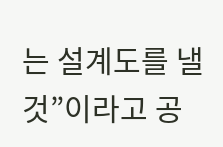는 설계도를 낼 것”이라고 공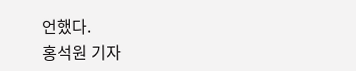언했다.
홍석원 기자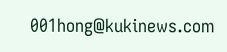001hong@kukinews.com